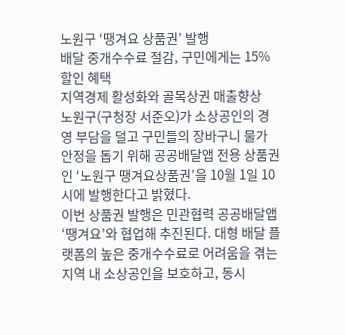노원구 ‘땡겨요 상품권’ 발행
배달 중개수수료 절감, 구민에게는 15% 할인 혜택
지역경제 활성화와 골목상권 매출향상
노원구(구청장 서준오)가 소상공인의 경영 부담을 덜고 구민들의 장바구니 물가 안정을 돕기 위해 공공배달앱 전용 상품권인 ‘노원구 땡겨요상품권’을 10월 1일 10시에 발행한다고 밝혔다.
이번 상품권 발행은 민관협력 공공배달앱 ‘땡겨요’와 협업해 추진된다. 대형 배달 플랫폼의 높은 중개수수료로 어려움을 겪는 지역 내 소상공인을 보호하고, 동시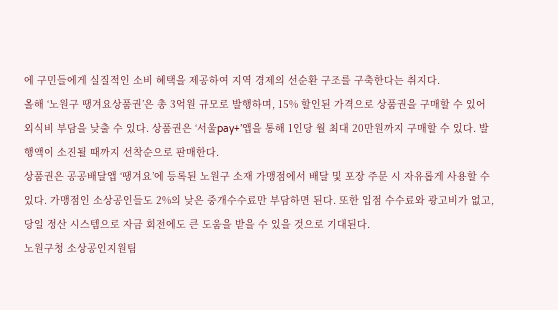에 구민들에게 실질적인 소비 혜택을 제공하여 지역 경제의 선순환 구조를 구축한다는 취지다.
올해 ‘노원구 땡겨요상품권’은 총 3억원 규모로 발행하며, 15% 할인된 가격으로 상품권을 구매할 수 있어 외식비 부담을 낮출 수 있다. 상품권은 ‘서울pay+’앱을 통해 1인당 월 최대 20만원까지 구매할 수 있다. 발행액이 소진될 때까지 선착순으로 판매한다.
상품권은 공공배달앱 ‘땡겨요’에 등록된 노원구 소재 가맹점에서 배달 및 포장 주문 시 자유롭게 사용할 수 있다. 가맹점인 소상공인들도 2%의 낮은 중개수수료만 부담하면 된다. 또한 입점 수수료와 광고비가 없고, 당일 정산 시스템으로 자금 회전에도 큰 도움을 받을 수 있을 것으로 기대된다.
노원구청 소상공인지원팀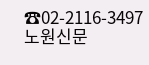☎02-2116-3497
노원신문